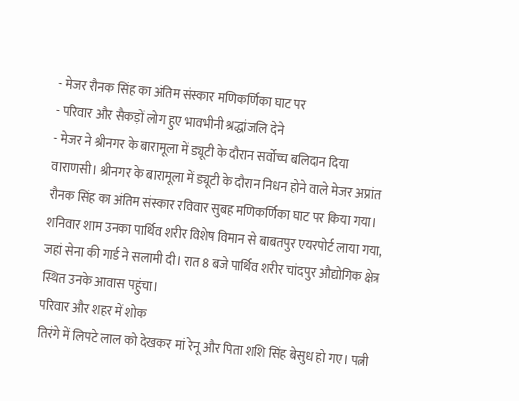- मेजर रौनक सिंह का अंतिम संस्कार मणिकर्णिका घाट पर
- परिवार और सैकड़ों लोग हुए भावभीनी श्रद्धांजलि देने
- मेजर ने श्रीनगर के बारामूला में ड्यूटी के दौरान सर्वोच्च बलिदान दिया
वाराणसी। श्रीनगर के बारामूला में ड्यूटी के दौरान निधन होने वाले मेजर अप्रांत रौनक सिंह का अंतिम संस्कार रविवार सुबह मणिकर्णिका घाट पर किया गया। शनिवार शाम उनका पार्थिव शरीर विशेष विमान से बाबतपुर एयरपोर्ट लाया गया, जहां सेना की गार्ड ने सलामी दी। रात 8 बजे पार्थिव शरीर चांदपुर औद्योगिक क्षेत्र स्थित उनके आवास पहुंचा।
परिवार और शहर में शोक
तिरंगे में लिपटे लाल को देखकर मां रेनू और पिता शशि सिंह बेसुध हो गए। पत्नी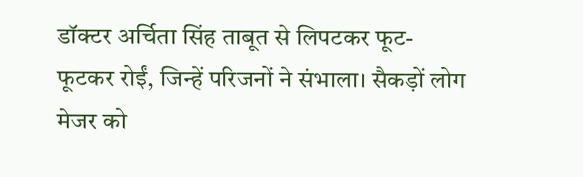डॉक्टर अर्चिता सिंह ताबूत से लिपटकर फूट-फूटकर रोईं, जिन्हें परिजनों ने संभाला। सैकड़ों लोग मेजर को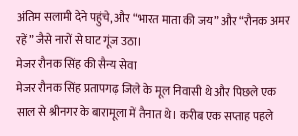अंतिम सलामी देने पहुंचे, और “भारत माता की जय” और “रौनक अमर रहें” जैसे नारों से घाट गूंज उठा।
मेजर रौनक सिंह की सैन्य सेवा
मेजर रौनक सिंह प्रतापगढ़ जिले के मूल निवासी थे और पिछले एक साल से श्रीनगर के बारामूला में तैनात थे। करीब एक सप्ताह पहले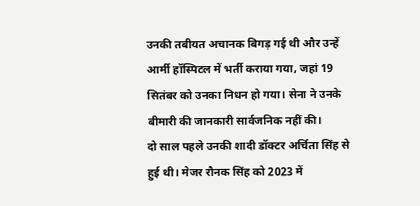उनकी तबीयत अचानक बिगड़ गई थी और उन्हें आर्मी हॉस्पिटल में भर्ती कराया गया, जहां 19 सितंबर को उनका निधन हो गया। सेना ने उनके बीमारी की जानकारी सार्वजनिक नहीं की।
दो साल पहले उनकी शादी डॉक्टर अर्चिता सिंह से हुई थी। मेजर रौनक सिंह को 2023 में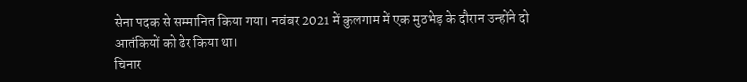सेना पदक से सम्मानित किया गया। नवंबर 2021 में कुलगाम में एक मुठभेड़ के दौरान उन्होंने दो आतंकियों को ढेर किया था।
चिनार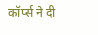कॉर्प्स ने दी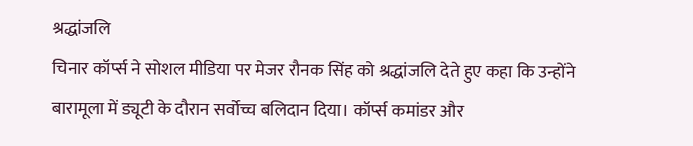श्रद्धांजलि
चिनार कॉर्प्स ने सोशल मीडिया पर मेजर रौनक सिंह को श्रद्धांजलि देते हुए कहा कि उन्होंने बारामूला में ड्यूटी के दौरान सर्वोच्च बलिदान दिया। कॉर्प्स कमांडर और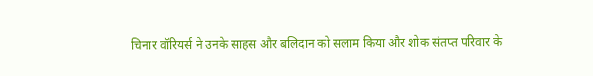चिनार वॉरियर्स ने उनके साहस और बलिदान को सलाम किया और शोक संतप्त परिवार के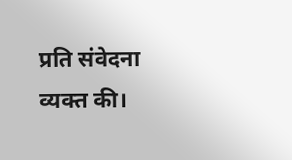प्रति संवेदना व्यक्त की।